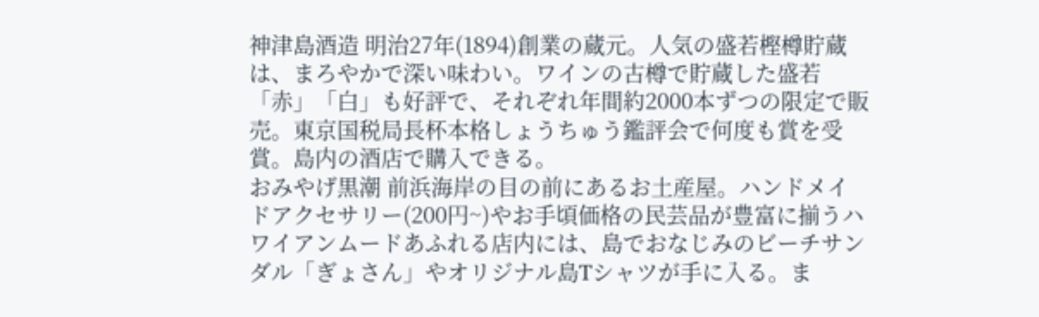神津島酒造 明治27年(1894)創業の蔵元。人気の盛若樫樽貯蔵は、まろやかで深い味わい。ワインの古樽で貯蔵した盛若「赤」「白」も好評で、それぞれ年間約2000本ずつの限定で販売。東京国税局長杯本格しょうちゅう鑑評会で何度も賞を受賞。島内の酒店で購入できる。
おみやげ黒潮 前浜海岸の目の前にあるお土産屋。ハンドメイドアクセサリー(200円~)やお手頃価格の民芸品が豊富に揃うハワイアンムードあふれる店内には、島でおなじみのビーチサンダル「ぎょさん」やオリジナル島Tシャツが手に入る。ま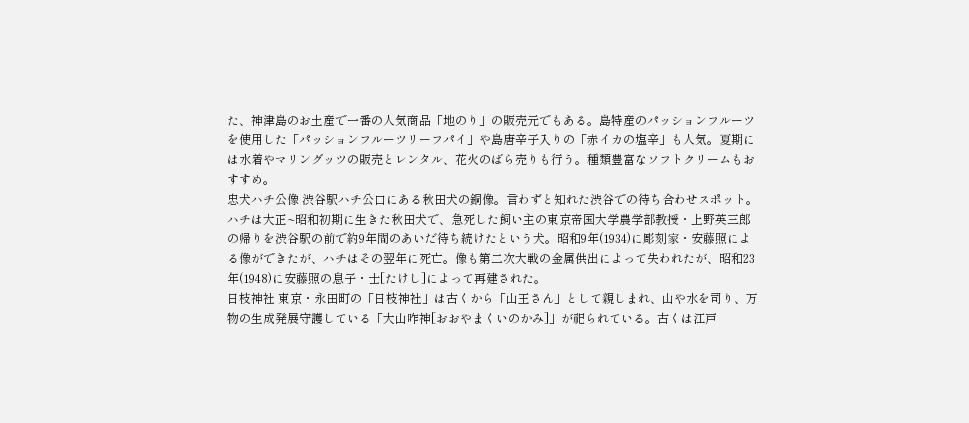た、神津島のお土産で一番の人気商品「地のり」の販売元でもある。島特産のパッションフルーツを使用した「パッションフルーツリーフパイ」や島唐辛子入りの「赤イカの塩辛」も人気。夏期には水着やマリングッツの販売とレンタル、花火のばら売りも行う。種類豊富なソフトクリームもおすすめ。
忠犬ハチ公像 渋谷駅ハチ公口にある秋田犬の銅像。言わずと知れた渋谷での待ち合わせスポット。ハチは大正~昭和初期に生きた秋田犬で、急死した飼い主の東京帝国大学農学部教授・上野英三郎の帰りを渋谷駅の前で約9年間のあいだ待ち続けたという犬。昭和9年(1934)に彫刻家・安藤照による像ができたが、ハチはその翌年に死亡。像も第二次大戦の金属供出によって失われたが、昭和23年(1948)に安藤照の息子・士[たけし]によって再建された。
日枝神社 東京・永田町の「日枝神社」は古くから「山王さん」として親しまれ、山や水を司り、万物の生成発展守護している「大山咋神[おおやまくいのかみ]」が祀られている。古くは江戸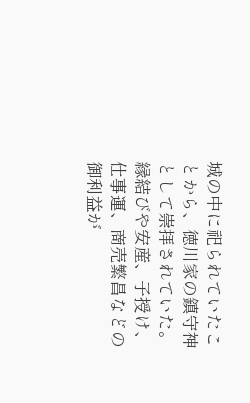城の中に祀られていたことから、徳川家の鎮守神として崇拝されていた。縁結びや安産、子授け、仕事運、商売繁昌などの御利益が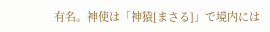有名。神使は「神猿[まさる]」で境内には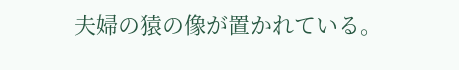夫婦の猿の像が置かれている。